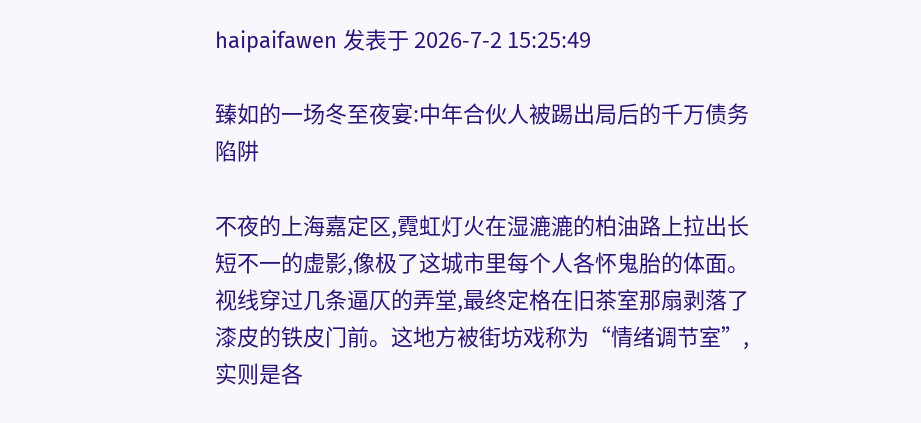haipaifawen 发表于 2026-7-2 15:25:49

臻如的一场冬至夜宴:中年合伙人被踢出局后的千万债务陷阱

不夜的上海嘉定区,霓虹灯火在湿漉漉的柏油路上拉出长短不一的虚影,像极了这城市里每个人各怀鬼胎的体面。视线穿过几条逼仄的弄堂,最终定格在旧茶室那扇剥落了漆皮的铁皮门前。这地方被街坊戏称为“情绪调节室”,实则是各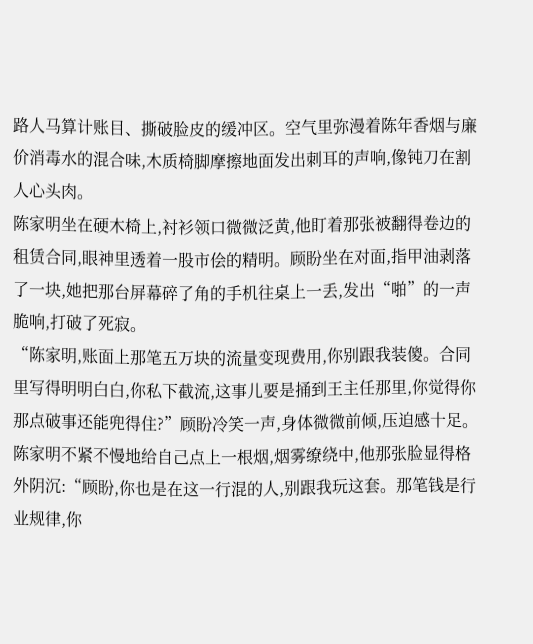路人马算计账目、撕破脸皮的缓冲区。空气里弥漫着陈年香烟与廉价消毒水的混合味,木质椅脚摩擦地面发出刺耳的声响,像钝刀在割人心头肉。
陈家明坐在硬木椅上,衬衫领口微微泛黄,他盯着那张被翻得卷边的租赁合同,眼神里透着一股市侩的精明。顾盼坐在对面,指甲油剥落了一块,她把那台屏幕碎了角的手机往桌上一丢,发出“啪”的一声脆响,打破了死寂。
“陈家明,账面上那笔五万块的流量变现费用,你别跟我装傻。合同里写得明明白白,你私下截流,这事儿要是捅到王主任那里,你觉得你那点破事还能兜得住?”顾盼冷笑一声,身体微微前倾,压迫感十足。
陈家明不紧不慢地给自己点上一根烟,烟雾缭绕中,他那张脸显得格外阴沉:“顾盼,你也是在这一行混的人,别跟我玩这套。那笔钱是行业规律,你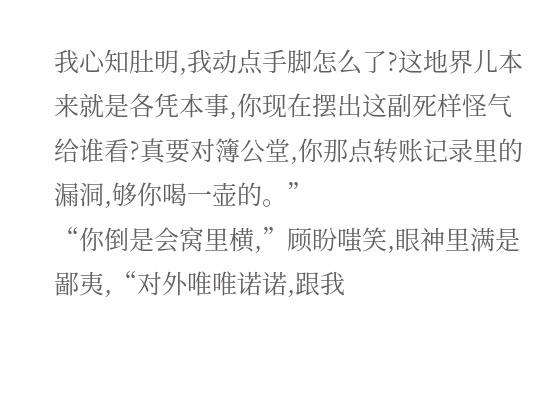我心知肚明,我动点手脚怎么了?这地界儿本来就是各凭本事,你现在摆出这副死样怪气给谁看?真要对簿公堂,你那点转账记录里的漏洞,够你喝一壶的。”
“你倒是会窝里横,”顾盼嗤笑,眼神里满是鄙夷,“对外唯唯诺诺,跟我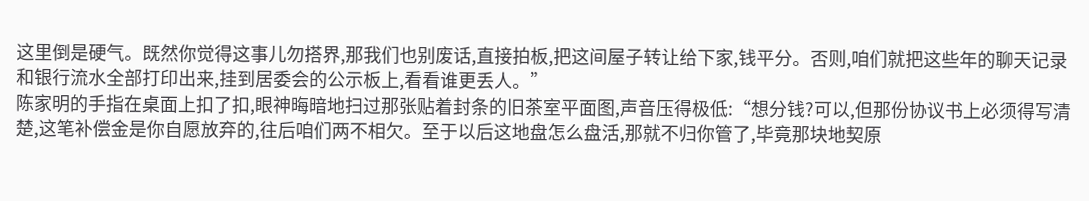这里倒是硬气。既然你觉得这事儿勿搭界,那我们也别废话,直接拍板,把这间屋子转让给下家,钱平分。否则,咱们就把这些年的聊天记录和银行流水全部打印出来,挂到居委会的公示板上,看看谁更丢人。”
陈家明的手指在桌面上扣了扣,眼神晦暗地扫过那张贴着封条的旧茶室平面图,声音压得极低:“想分钱?可以,但那份协议书上必须得写清楚,这笔补偿金是你自愿放弃的,往后咱们两不相欠。至于以后这地盘怎么盘活,那就不归你管了,毕竟那块地契原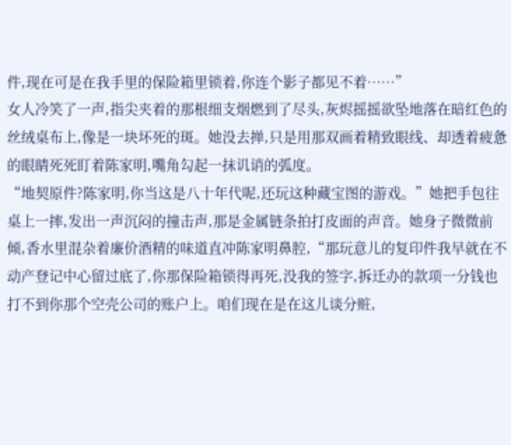件,现在可是在我手里的保险箱里锁着,你连个影子都见不着……”
女人冷笑了一声,指尖夹着的那根细支烟燃到了尽头,灰烬摇摇欲坠地落在暗红色的丝绒桌布上,像是一块坏死的斑。她没去掸,只是用那双画着精致眼线、却透着疲惫的眼睛死死盯着陈家明,嘴角勾起一抹讥诮的弧度。
“地契原件?陈家明,你当这是八十年代呢,还玩这种藏宝图的游戏。”她把手包往桌上一摔,发出一声沉闷的撞击声,那是金属链条拍打皮面的声音。她身子微微前倾,香水里混杂着廉价酒精的味道直冲陈家明鼻腔,“那玩意儿的复印件我早就在不动产登记中心留过底了,你那保险箱锁得再死,没我的签字,拆迁办的款项一分钱也打不到你那个空壳公司的账户上。咱们现在是在这儿谈分赃,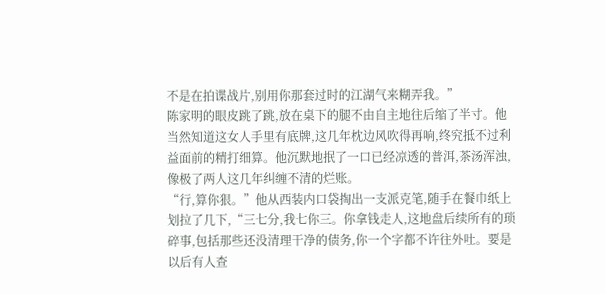不是在拍谍战片,别用你那套过时的江湖气来糊弄我。”
陈家明的眼皮跳了跳,放在桌下的腿不由自主地往后缩了半寸。他当然知道这女人手里有底牌,这几年枕边风吹得再响,终究抵不过利益面前的精打细算。他沉默地抿了一口已经凉透的普洱,茶汤浑浊,像极了两人这几年纠缠不清的烂账。
“行,算你狠。”他从西装内口袋掏出一支派克笔,随手在餐巾纸上划拉了几下,“三七分,我七你三。你拿钱走人,这地盘后续所有的琐碎事,包括那些还没清理干净的债务,你一个字都不许往外吐。要是以后有人查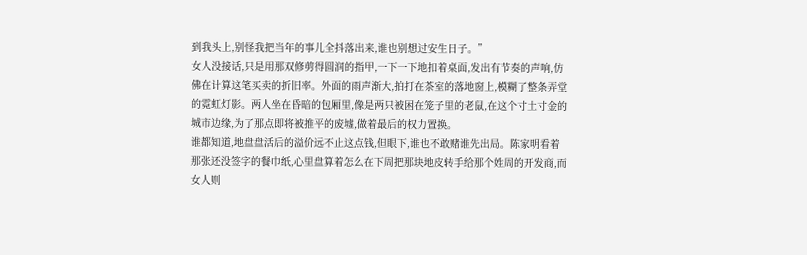到我头上,别怪我把当年的事儿全抖落出来,谁也别想过安生日子。”
女人没接话,只是用那双修剪得圆润的指甲,一下一下地扣着桌面,发出有节奏的声响,仿佛在计算这笔买卖的折旧率。外面的雨声渐大,拍打在茶室的落地窗上,模糊了整条弄堂的霓虹灯影。两人坐在昏暗的包厢里,像是两只被困在笼子里的老鼠,在这个寸土寸金的城市边缘,为了那点即将被推平的废墟,做着最后的权力置换。
谁都知道,地盘盘活后的溢价远不止这点钱,但眼下,谁也不敢赌谁先出局。陈家明看着那张还没签字的餐巾纸,心里盘算着怎么在下周把那块地皮转手给那个姓周的开发商,而女人则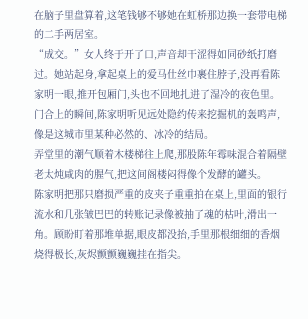在脑子里盘算着,这笔钱够不够她在虹桥那边换一套带电梯的二手两居室。
“成交。”女人终于开了口,声音却干涩得如同砂纸打磨过。她站起身,拿起桌上的爱马仕丝巾裹住脖子,没再看陈家明一眼,推开包厢门,头也不回地扎进了湿冷的夜色里。门合上的瞬间,陈家明听见远处隐约传来挖掘机的轰鸣声,像是这城市里某种必然的、冰冷的结局。
弄堂里的潮气顺着木楼梯往上爬,那股陈年霉味混合着隔壁老太炖咸肉的腥气,把这间阁楼闷得像个发酵的罐头。
陈家明把那只磨损严重的皮夹子重重拍在桌上,里面的银行流水和几张皱巴巴的转账记录像被抽了魂的枯叶,滑出一角。顾盼盯着那堆单据,眼皮都没抬,手里那根细细的香烟烧得极长,灰烬颤颤巍巍挂在指尖。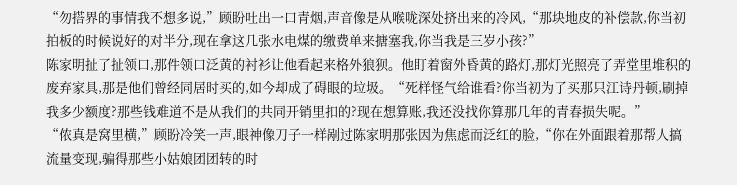“勿搭界的事情我不想多说,”顾盼吐出一口青烟,声音像是从喉咙深处挤出来的冷风,“那块地皮的补偿款,你当初拍板的时候说好的对半分,现在拿这几张水电煤的缴费单来搪塞我,你当我是三岁小孩?”
陈家明扯了扯领口,那件领口泛黄的衬衫让他看起来格外狼狈。他盯着窗外昏黄的路灯,那灯光照亮了弄堂里堆积的废弃家具,那是他们曾经同居时买的,如今却成了碍眼的垃圾。“死样怪气给谁看?你当初为了买那只江诗丹顿,刷掉我多少额度?那些钱难道不是从我们的共同开销里扣的?现在想算账,我还没找你算那几年的青春损失呢。”
“侬真是窝里横,”顾盼冷笑一声,眼神像刀子一样剐过陈家明那张因为焦虑而泛红的脸,“你在外面跟着那帮人搞流量变现,骗得那些小姑娘团团转的时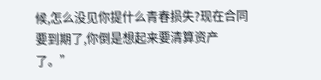候,怎么没见你提什么青春损失?现在合同要到期了,你倒是想起来要清算资产了。”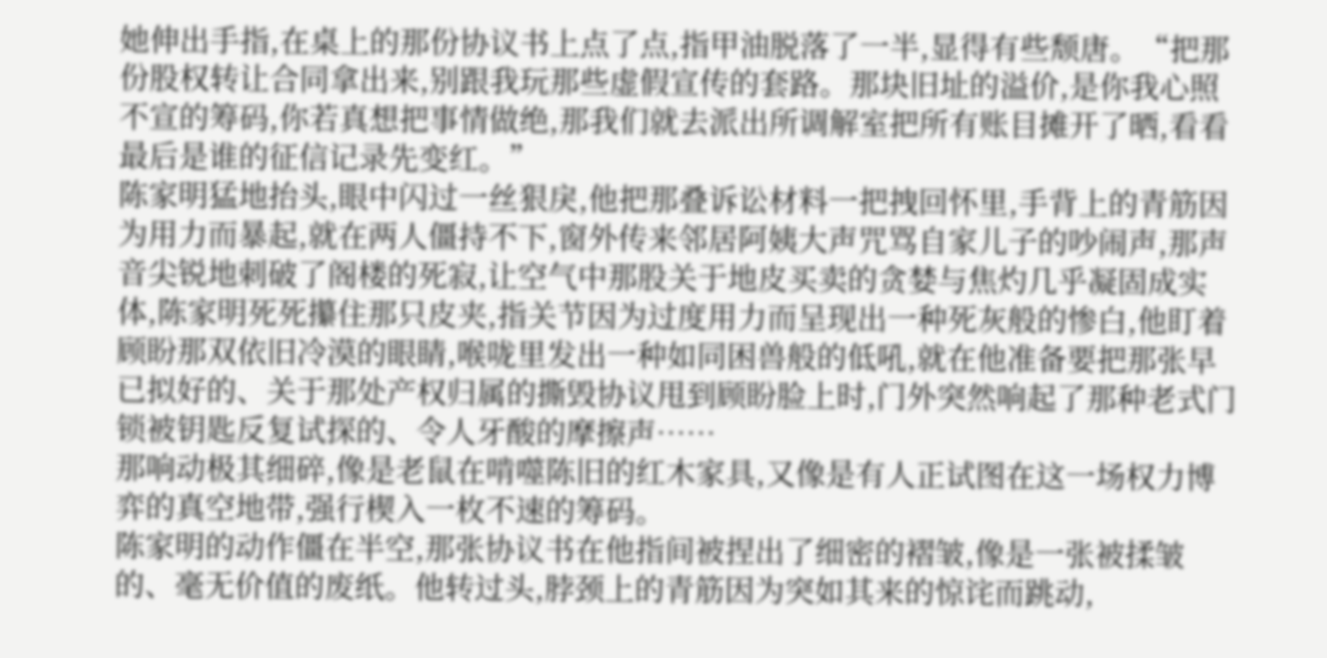她伸出手指,在桌上的那份协议书上点了点,指甲油脱落了一半,显得有些颓唐。“把那份股权转让合同拿出来,别跟我玩那些虚假宣传的套路。那块旧址的溢价,是你我心照不宣的筹码,你若真想把事情做绝,那我们就去派出所调解室把所有账目摊开了晒,看看最后是谁的征信记录先变红。”
陈家明猛地抬头,眼中闪过一丝狠戾,他把那叠诉讼材料一把拽回怀里,手背上的青筋因为用力而暴起,就在两人僵持不下,窗外传来邻居阿姨大声咒骂自家儿子的吵闹声,那声音尖锐地刺破了阁楼的死寂,让空气中那股关于地皮买卖的贪婪与焦灼几乎凝固成实体,陈家明死死攥住那只皮夹,指关节因为过度用力而呈现出一种死灰般的惨白,他盯着顾盼那双依旧冷漠的眼睛,喉咙里发出一种如同困兽般的低吼,就在他准备要把那张早已拟好的、关于那处产权归属的撕毁协议甩到顾盼脸上时,门外突然响起了那种老式门锁被钥匙反复试探的、令人牙酸的摩擦声……
那响动极其细碎,像是老鼠在啃噬陈旧的红木家具,又像是有人正试图在这一场权力博弈的真空地带,强行楔入一枚不速的筹码。
陈家明的动作僵在半空,那张协议书在他指间被捏出了细密的褶皱,像是一张被揉皱的、毫无价值的废纸。他转过头,脖颈上的青筋因为突如其来的惊诧而跳动,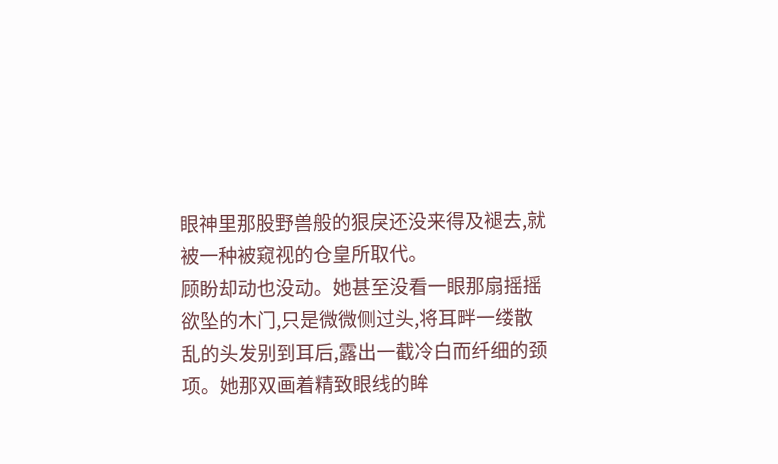眼神里那股野兽般的狠戾还没来得及褪去,就被一种被窥视的仓皇所取代。
顾盼却动也没动。她甚至没看一眼那扇摇摇欲坠的木门,只是微微侧过头,将耳畔一缕散乱的头发别到耳后,露出一截冷白而纤细的颈项。她那双画着精致眼线的眸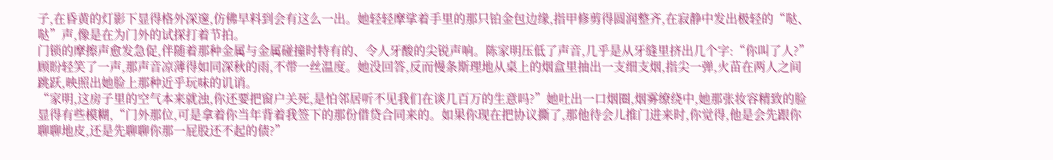子,在昏黄的灯影下显得格外深邃,仿佛早料到会有这么一出。她轻轻摩挲着手里的那只铂金包边缘,指甲修剪得圆润整齐,在寂静中发出极轻的“哒、哒”声,像是在为门外的试探打着节拍。
门锁的摩擦声愈发急促,伴随着那种金属与金属碰撞时特有的、令人牙酸的尖锐声响。陈家明压低了声音,几乎是从牙缝里挤出几个字:“你叫了人?”
顾盼轻笑了一声,那声音凉薄得如同深秋的雨,不带一丝温度。她没回答,反而慢条斯理地从桌上的烟盒里抽出一支细支烟,指尖一弹,火苗在两人之间跳跃,映照出她脸上那种近乎玩味的讥诮。
“家明,这房子里的空气本来就浊,你还要把窗户关死,是怕邻居听不见我们在谈几百万的生意吗?”她吐出一口烟圈,烟雾缭绕中,她那张妆容精致的脸显得有些模糊,“门外那位,可是拿着你当年背着我签下的那份借贷合同来的。如果你现在把协议撕了,那他待会儿推门进来时,你觉得,他是会先跟你聊聊地皮,还是先聊聊你那一屁股还不起的债?”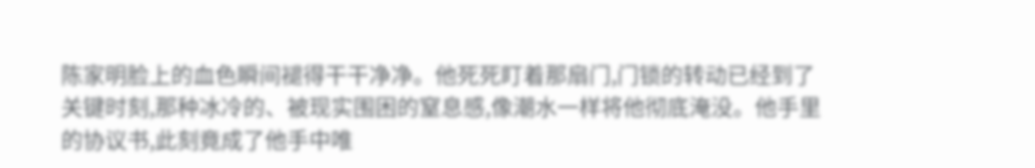陈家明脸上的血色瞬间褪得干干净净。他死死盯着那扇门,门锁的转动已经到了关键时刻,那种冰冷的、被现实围困的窒息感,像潮水一样将他彻底淹没。他手里的协议书,此刻竟成了他手中唯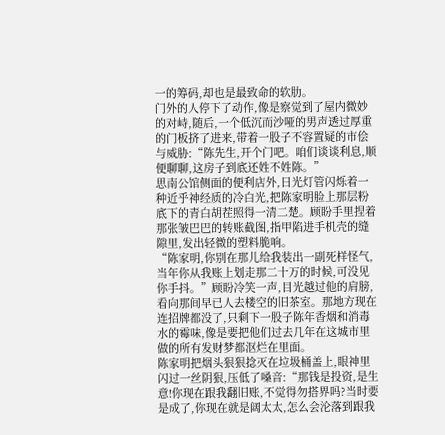一的筹码,却也是最致命的软肋。
门外的人停下了动作,像是察觉到了屋内微妙的对峙,随后,一个低沉而沙哑的男声透过厚重的门板挤了进来,带着一股子不容置疑的市侩与威胁:“陈先生,开个门吧。咱们谈谈利息,顺便聊聊,这房子到底还姓不姓陈。”
思南公馆侧面的便利店外,日光灯管闪烁着一种近乎神经质的冷白光,把陈家明脸上那层粉底下的青白胡茬照得一清二楚。顾盼手里捏着那张皱巴巴的转账截图,指甲陷进手机壳的缝隙里,发出轻微的塑料脆响。
“陈家明,你别在那儿给我装出一副死样怪气,当年你从我账上划走那二十万的时候,可没见你手抖。”顾盼冷笑一声,目光越过他的肩膀,看向那间早已人去楼空的旧茶室。那地方现在连招牌都没了,只剩下一股子陈年香烟和消毒水的霉味,像是要把他们过去几年在这城市里做的所有发财梦都沤烂在里面。
陈家明把烟头狠狠捻灭在垃圾桶盖上,眼神里闪过一丝阴狠,压低了嗓音:“那钱是投资,是生意!你现在跟我翻旧账,不觉得勿搭界吗?当时要是成了,你现在就是阔太太,怎么会沦落到跟我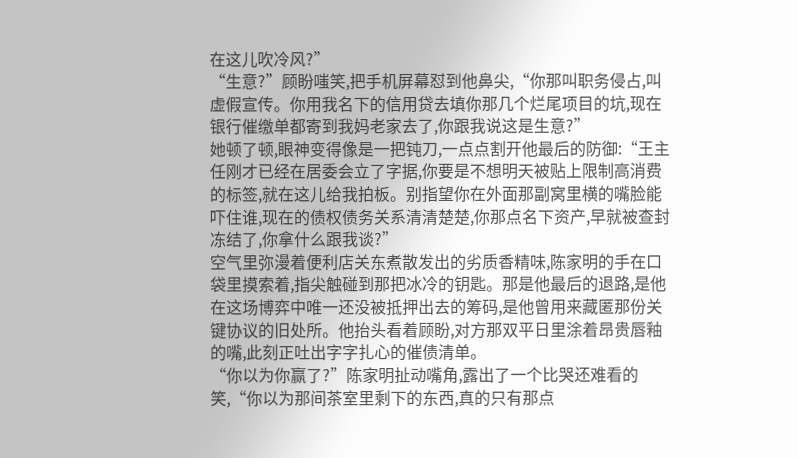在这儿吹冷风?”
“生意?”顾盼嗤笑,把手机屏幕怼到他鼻尖,“你那叫职务侵占,叫虚假宣传。你用我名下的信用贷去填你那几个烂尾项目的坑,现在银行催缴单都寄到我妈老家去了,你跟我说这是生意?”
她顿了顿,眼神变得像是一把钝刀,一点点割开他最后的防御:“王主任刚才已经在居委会立了字据,你要是不想明天被贴上限制高消费的标签,就在这儿给我拍板。别指望你在外面那副窝里横的嘴脸能吓住谁,现在的债权债务关系清清楚楚,你那点名下资产,早就被查封冻结了,你拿什么跟我谈?”
空气里弥漫着便利店关东煮散发出的劣质香精味,陈家明的手在口袋里摸索着,指尖触碰到那把冰冷的钥匙。那是他最后的退路,是他在这场博弈中唯一还没被抵押出去的筹码,是他曾用来藏匿那份关键协议的旧处所。他抬头看着顾盼,对方那双平日里涂着昂贵唇釉的嘴,此刻正吐出字字扎心的催债清单。
“你以为你赢了?”陈家明扯动嘴角,露出了一个比哭还难看的笑,“你以为那间茶室里剩下的东西,真的只有那点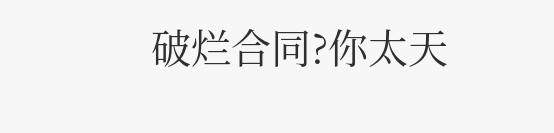破烂合同?你太天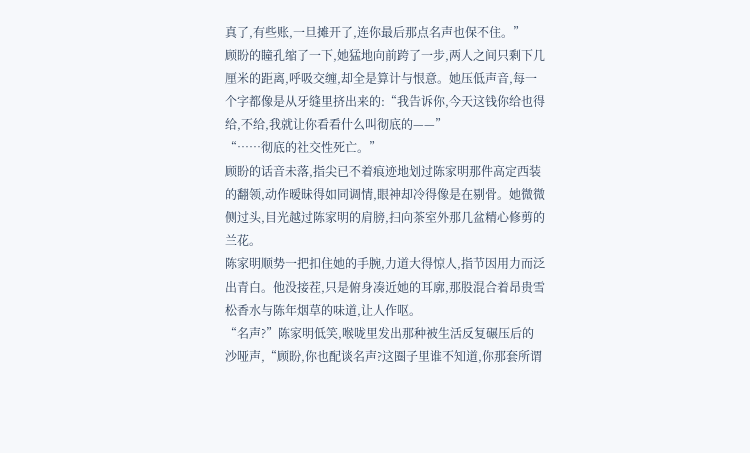真了,有些账,一旦摊开了,连你最后那点名声也保不住。”
顾盼的瞳孔缩了一下,她猛地向前跨了一步,两人之间只剩下几厘米的距离,呼吸交缠,却全是算计与恨意。她压低声音,每一个字都像是从牙缝里挤出来的:“我告诉你,今天这钱你给也得给,不给,我就让你看看什么叫彻底的——”
“……彻底的社交性死亡。”
顾盼的话音未落,指尖已不着痕迹地划过陈家明那件高定西装的翻领,动作暧昧得如同调情,眼神却冷得像是在剔骨。她微微侧过头,目光越过陈家明的肩膀,扫向茶室外那几盆精心修剪的兰花。
陈家明顺势一把扣住她的手腕,力道大得惊人,指节因用力而泛出青白。他没接茬,只是俯身凑近她的耳廓,那股混合着昂贵雪松香水与陈年烟草的味道,让人作呕。
“名声?”陈家明低笑,喉咙里发出那种被生活反复碾压后的沙哑声,“顾盼,你也配谈名声?这圈子里谁不知道,你那套所谓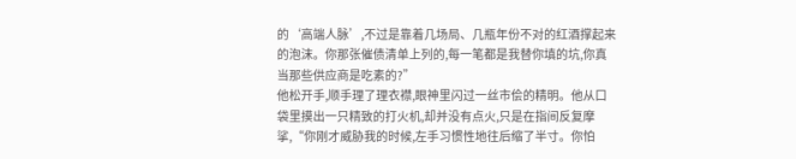的‘高端人脉’,不过是靠着几场局、几瓶年份不对的红酒撑起来的泡沫。你那张催债清单上列的,每一笔都是我替你填的坑,你真当那些供应商是吃素的?”
他松开手,顺手理了理衣襟,眼神里闪过一丝市侩的精明。他从口袋里摸出一只精致的打火机,却并没有点火,只是在指间反复摩挲,“你刚才威胁我的时候,左手习惯性地往后缩了半寸。你怕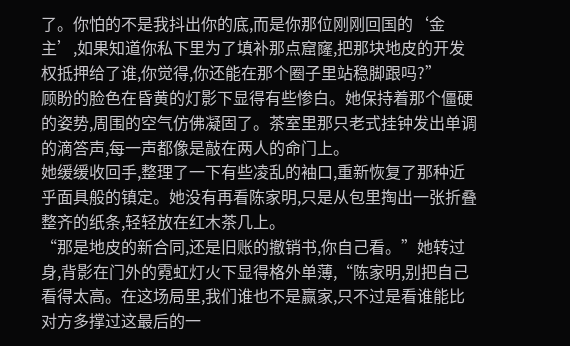了。你怕的不是我抖出你的底,而是你那位刚刚回国的‘金主’,如果知道你私下里为了填补那点窟窿,把那块地皮的开发权抵押给了谁,你觉得,你还能在那个圈子里站稳脚跟吗?”
顾盼的脸色在昏黄的灯影下显得有些惨白。她保持着那个僵硬的姿势,周围的空气仿佛凝固了。茶室里那只老式挂钟发出单调的滴答声,每一声都像是敲在两人的命门上。
她缓缓收回手,整理了一下有些凌乱的袖口,重新恢复了那种近乎面具般的镇定。她没有再看陈家明,只是从包里掏出一张折叠整齐的纸条,轻轻放在红木茶几上。
“那是地皮的新合同,还是旧账的撤销书,你自己看。”她转过身,背影在门外的霓虹灯火下显得格外单薄,“陈家明,别把自己看得太高。在这场局里,我们谁也不是赢家,只不过是看谁能比对方多撑过这最后的一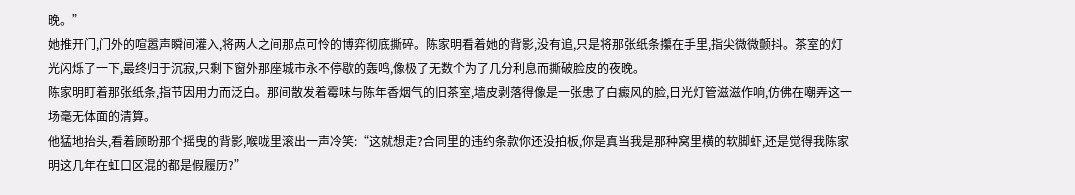晚。”
她推开门,门外的喧嚣声瞬间灌入,将两人之间那点可怜的博弈彻底撕碎。陈家明看着她的背影,没有追,只是将那张纸条攥在手里,指尖微微颤抖。茶室的灯光闪烁了一下,最终归于沉寂,只剩下窗外那座城市永不停歇的轰鸣,像极了无数个为了几分利息而撕破脸皮的夜晚。
陈家明盯着那张纸条,指节因用力而泛白。那间散发着霉味与陈年香烟气的旧茶室,墙皮剥落得像是一张患了白癜风的脸,日光灯管滋滋作响,仿佛在嘲弄这一场毫无体面的清算。
他猛地抬头,看着顾盼那个摇曳的背影,喉咙里滚出一声冷笑:“这就想走?合同里的违约条款你还没拍板,你是真当我是那种窝里横的软脚虾,还是觉得我陈家明这几年在虹口区混的都是假履历?”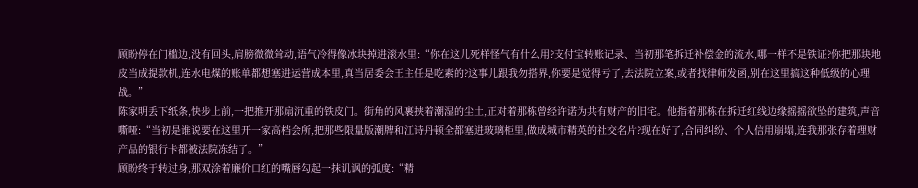顾盼停在门槛边,没有回头,肩膀微微耸动,语气冷得像冰块掉进滚水里:“你在这儿死样怪气有什么用?支付宝转账记录、当初那笔拆迁补偿金的流水,哪一样不是铁证?你把那块地皮当成提款机,连水电煤的账单都想塞进运营成本里,真当居委会王主任是吃素的?这事儿跟我勿搭界,你要是觉得亏了,去法院立案,或者找律师发函,别在这里搞这种低级的心理战。”
陈家明丢下纸条,快步上前,一把推开那扇沉重的铁皮门。街角的风裹挟着潮湿的尘土,正对着那栋曾经许诺为共有财产的旧宅。他指着那栋在拆迁红线边缘摇摇欲坠的建筑,声音嘶哑:“当初是谁说要在这里开一家高档会所,把那些限量版潮牌和江诗丹顿全都塞进玻璃柜里,做成城市精英的社交名片?现在好了,合同纠纷、个人信用崩塌,连我那张存着理财产品的银行卡都被法院冻结了。”
顾盼终于转过身,那双涂着廉价口红的嘴唇勾起一抹讥讽的弧度:“精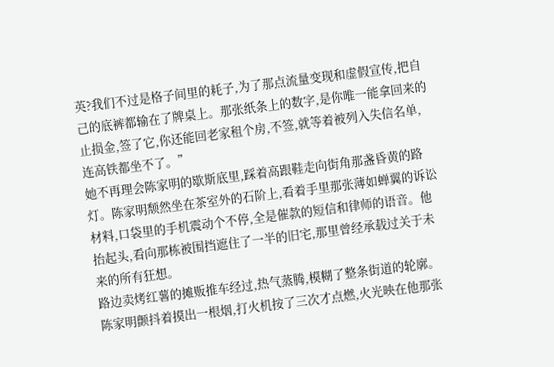英?我们不过是格子间里的耗子,为了那点流量变现和虚假宣传,把自己的底裤都输在了牌桌上。那张纸条上的数字,是你唯一能拿回来的止损金,签了它,你还能回老家租个房,不签,就等着被列入失信名单,连高铁都坐不了。”
她不再理会陈家明的歇斯底里,踩着高跟鞋走向街角那盏昏黄的路灯。陈家明颓然坐在茶室外的石阶上,看着手里那张薄如蝉翼的诉讼材料,口袋里的手机震动个不停,全是催款的短信和律师的语音。他抬起头,看向那栋被围挡遮住了一半的旧宅,那里曾经承载过关于未来的所有狂想。
路边卖烤红薯的摊贩推车经过,热气蒸腾,模糊了整条街道的轮廓。陈家明颤抖着摸出一根烟,打火机按了三次才点燃,火光映在他那张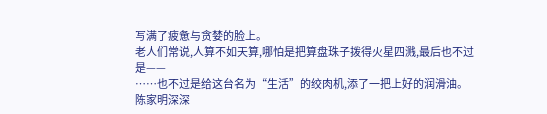写满了疲惫与贪婪的脸上。
老人们常说,人算不如天算,哪怕是把算盘珠子拨得火星四溅,最后也不过是——
……也不过是给这台名为“生活”的绞肉机,添了一把上好的润滑油。
陈家明深深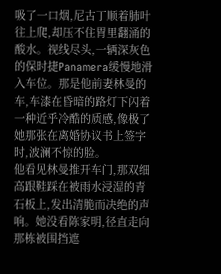吸了一口烟,尼古丁顺着肺叶往上爬,却压不住胃里翻涌的酸水。视线尽头,一辆深灰色的保时捷Panamera缓慢地滑入车位。那是他前妻林曼的车,车漆在昏暗的路灯下闪着一种近乎冷酷的质感,像极了她那张在离婚协议书上签字时,波澜不惊的脸。
他看见林曼推开车门,那双细高跟鞋踩在被雨水浸湿的青石板上,发出清脆而决绝的声响。她没看陈家明,径直走向那栋被围挡遮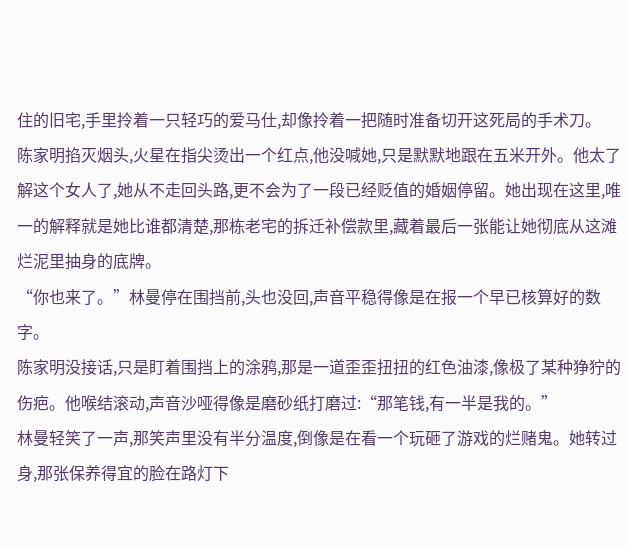住的旧宅,手里拎着一只轻巧的爱马仕,却像拎着一把随时准备切开这死局的手术刀。
陈家明掐灭烟头,火星在指尖烫出一个红点,他没喊她,只是默默地跟在五米开外。他太了解这个女人了,她从不走回头路,更不会为了一段已经贬值的婚姻停留。她出现在这里,唯一的解释就是她比谁都清楚,那栋老宅的拆迁补偿款里,藏着最后一张能让她彻底从这滩烂泥里抽身的底牌。
“你也来了。”林曼停在围挡前,头也没回,声音平稳得像是在报一个早已核算好的数字。
陈家明没接话,只是盯着围挡上的涂鸦,那是一道歪歪扭扭的红色油漆,像极了某种狰狞的伤疤。他喉结滚动,声音沙哑得像是磨砂纸打磨过:“那笔钱,有一半是我的。”
林曼轻笑了一声,那笑声里没有半分温度,倒像是在看一个玩砸了游戏的烂赌鬼。她转过身,那张保养得宜的脸在路灯下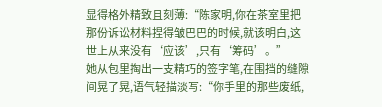显得格外精致且刻薄:“陈家明,你在茶室里把那份诉讼材料捏得皱巴巴的时候,就该明白,这世上从来没有‘应该’,只有‘筹码’。”
她从包里掏出一支精巧的签字笔,在围挡的缝隙间晃了晃,语气轻描淡写:“你手里的那些废纸,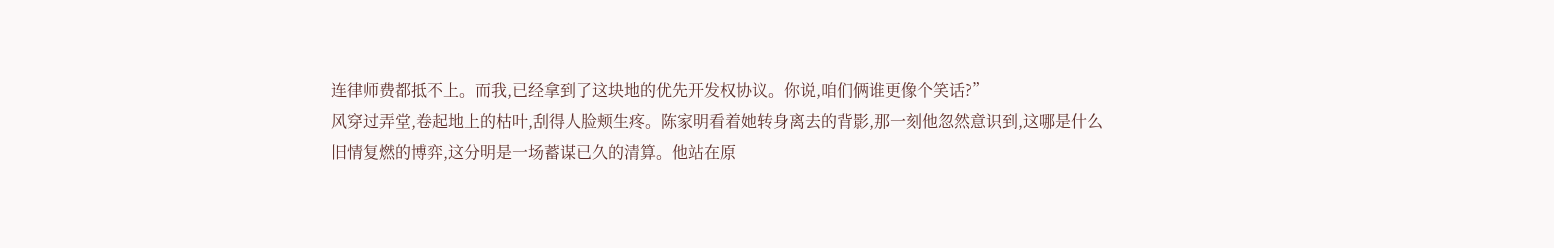连律师费都抵不上。而我,已经拿到了这块地的优先开发权协议。你说,咱们俩谁更像个笑话?”
风穿过弄堂,卷起地上的枯叶,刮得人脸颊生疼。陈家明看着她转身离去的背影,那一刻他忽然意识到,这哪是什么旧情复燃的博弈,这分明是一场蓄谋已久的清算。他站在原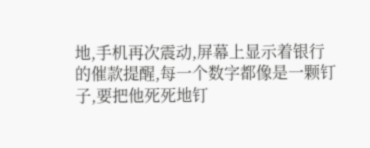地,手机再次震动,屏幕上显示着银行的催款提醒,每一个数字都像是一颗钉子,要把他死死地钉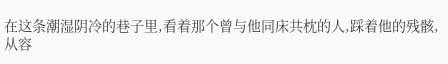在这条潮湿阴冷的巷子里,看着那个曾与他同床共枕的人,踩着他的残骸,从容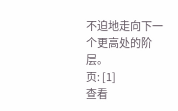不迫地走向下一个更高处的阶层。
页: [1]
查看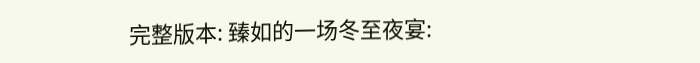完整版本: 臻如的一场冬至夜宴: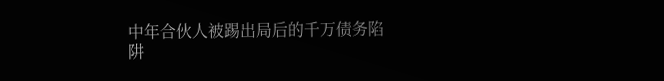中年合伙人被踢出局后的千万债务陷阱